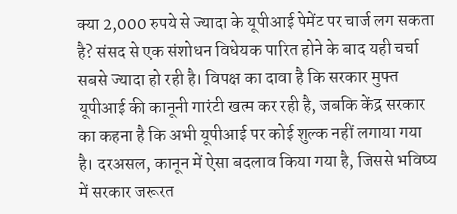क्या 2,000 रुपये से ज्यादा के यूपीआई पेमेंट पर चार्ज लग सकता है? संसद से एक संशोधन विधेयक पारित होने के बाद यही चर्चा सबसे ज्यादा हो रही है। विपक्ष का दावा है कि सरकार मुफ्त यूपीआई की कानूनी गारंटी खत्म कर रही है, जबकि केंद्र सरकार का कहना है कि अभी यूपीआई पर कोई शुल्क नहीं लगाया गया है। दरअसल, कानून में ऐसा बदलाव किया गया है, जिससे भविष्य में सरकार जरूरत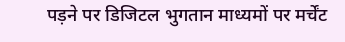पड़ने पर डिजिटल भुगतान माध्यमों पर मर्चेंट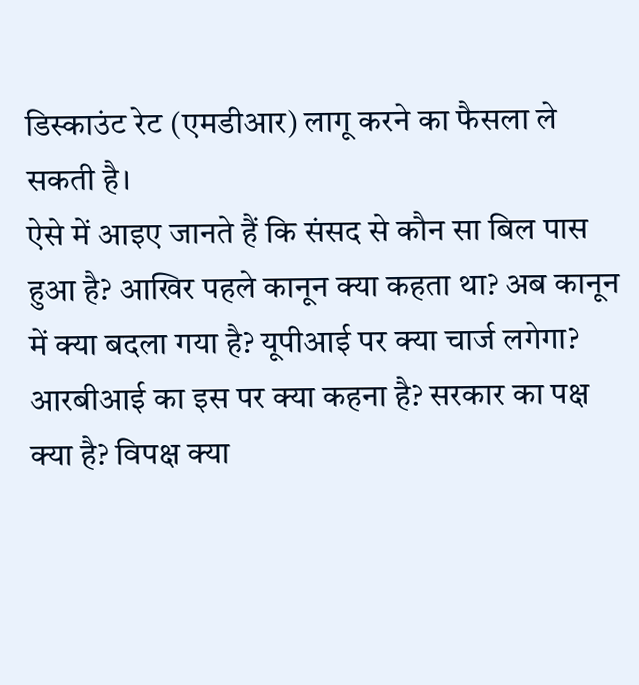डिस्काउंट रेट (एमडीआर) लागू करने का फैसला ले सकती है।
ऐसे में आइए जानते हैं कि संसद से कौन सा बिल पास हुआ है? आखिर पहले कानून क्या कहता था? अब कानून में क्या बदला गया है? यूपीआई पर क्या चार्ज लगेगा? आरबीआई का इस पर क्या कहना है? सरकार का पक्ष क्या है? विपक्ष क्या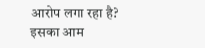आरोप लगा रहा है? इसका आम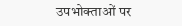उपभोक्ताओं पर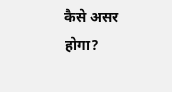कैसे असर होगा?